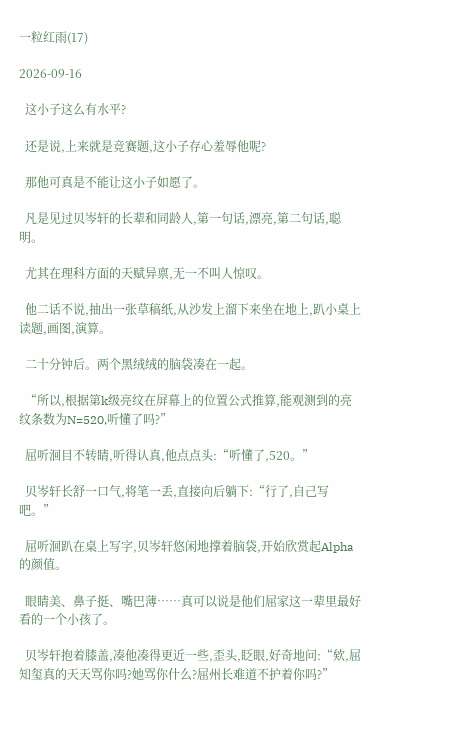一粒红雨(17)

2026-09-16

  这小子这么有水平?

  还是说,上来就是竞赛题,这小子存心羞辱他呢?

  那他可真是不能让这小子如愿了。

  凡是见过贝岑轩的长辈和同龄人,第一句话,漂亮,第二句话,聪明。

  尤其在理科方面的天赋异禀,无一不叫人惊叹。

  他二话不说,抽出一张草稿纸,从沙发上溜下来坐在地上,趴小桌上读题,画图,演算。

  二十分钟后。两个黑绒绒的脑袋凑在一起。

  “所以,根据第k级亮纹在屏幕上的位置公式推算,能观测到的亮纹条数为N=520,听懂了吗?”

  屈听洄目不转睛,听得认真,他点点头:“听懂了,520。”

  贝岑轩长舒一口气,将笔一丢,直接向后躺下:“行了,自己写吧。”

  屈听洄趴在桌上写字,贝岑轩悠闲地撑着脑袋,开始欣赏起Alpha的颜值。

  眼睛美、鼻子挺、嘴巴薄……真可以说是他们屈家这一辈里最好看的一个小孩了。

  贝岑轩抱着膝盖,凑他凑得更近一些,歪头,眨眼,好奇地问:“欸,屈知玺真的天天骂你吗?她骂你什么?屈州长难道不护着你吗?”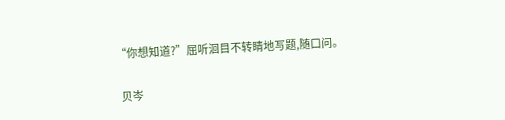“你想知道?”屈听洄目不转睛地写题,随口问。

  贝岑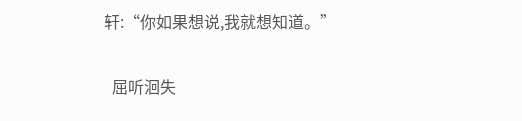轩:“你如果想说,我就想知道。”

  屈听洄失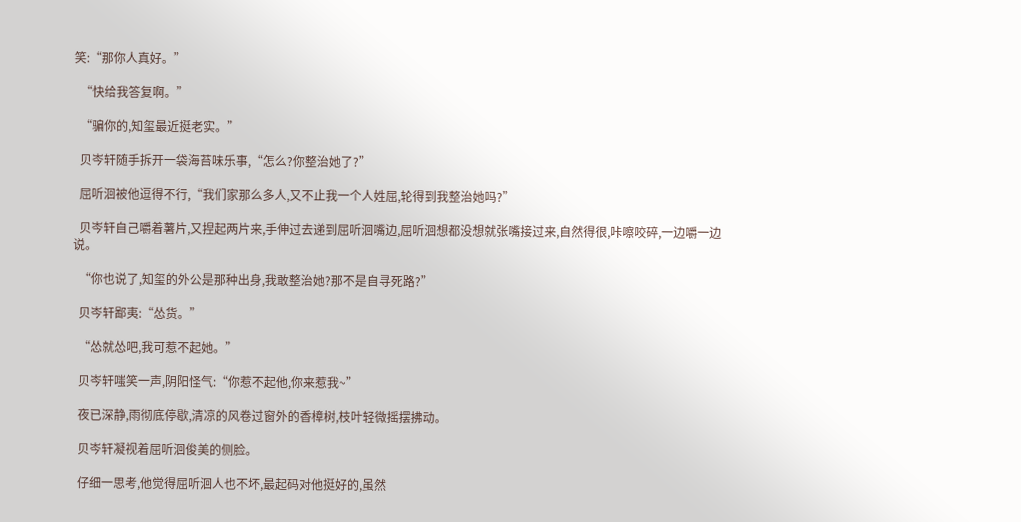笑:“那你人真好。”

  “快给我答复啊。”

  “骗你的,知玺最近挺老实。”

  贝岑轩随手拆开一袋海苔味乐事,“怎么?你整治她了?”

  屈听洄被他逗得不行,“我们家那么多人,又不止我一个人姓屈,轮得到我整治她吗?”

  贝岑轩自己嚼着薯片,又捏起两片来,手伸过去递到屈听洄嘴边,屈听洄想都没想就张嘴接过来,自然得很,咔嚓咬碎,一边嚼一边说。

  “你也说了,知玺的外公是那种出身,我敢整治她?那不是自寻死路?”

  贝岑轩鄙夷:“怂货。”

  “怂就怂吧,我可惹不起她。”

  贝岑轩嗤笑一声,阴阳怪气:“你惹不起他,你来惹我~”

  夜已深静,雨彻底停歇,清凉的风卷过窗外的香樟树,枝叶轻微摇摆拂动。

  贝岑轩凝视着屈听洄俊美的侧脸。

  仔细一思考,他觉得屈听洄人也不坏,最起码对他挺好的,虽然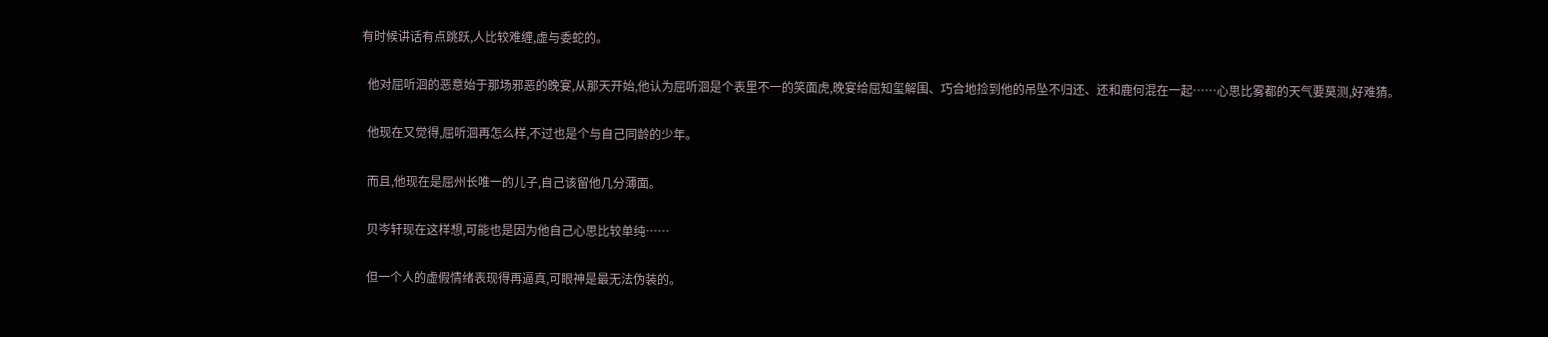有时候讲话有点跳跃,人比较难缠,虚与委蛇的。

  他对屈听洄的恶意始于那场邪恶的晚宴,从那天开始,他认为屈听洄是个表里不一的笑面虎,晚宴给屈知玺解围、巧合地捡到他的吊坠不归还、还和鹿何混在一起……心思比雾都的天气要莫测,好难猜。

  他现在又觉得,屈听洄再怎么样,不过也是个与自己同龄的少年。

  而且,他现在是屈州长唯一的儿子,自己该留他几分薄面。

  贝岑轩现在这样想,可能也是因为他自己心思比较单纯……

  但一个人的虚假情绪表现得再逼真,可眼神是最无法伪装的。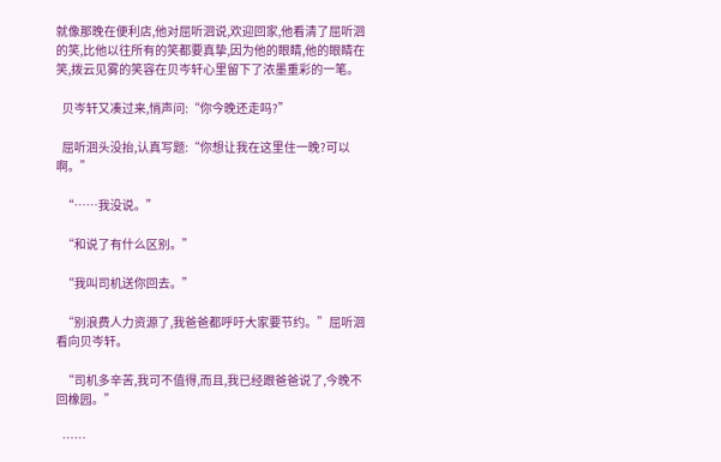就像那晚在便利店,他对屈听洄说,欢迎回家,他看清了屈听洄的笑,比他以往所有的笑都要真挚,因为他的眼睛,他的眼睛在笑,拨云见雾的笑容在贝岑轩心里留下了浓墨重彩的一笔。

  贝岑轩又凑过来,悄声问:“你今晚还走吗?”

  屈听洄头没抬,认真写题:“你想让我在这里住一晚?可以啊。”

  “……我没说。”

  “和说了有什么区别。”

  “我叫司机送你回去。”

  “别浪费人力资源了,我爸爸都呼吁大家要节约。”屈听洄看向贝岑轩。

  “司机多辛苦,我可不值得,而且,我已经跟爸爸说了,今晚不回橡园。”

  ……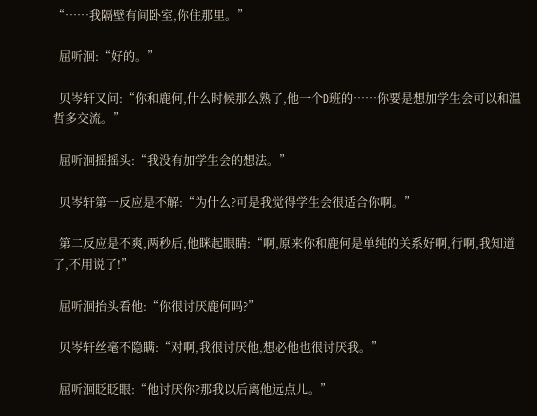“……我隔壁有间卧室,你住那里。”

  屈听洄:“好的。”

  贝岑轩又问:“你和鹿何,什么时候那么熟了,他一个D班的……你要是想加学生会可以和温哲多交流。”

  屈听洄摇摇头:“我没有加学生会的想法。”

  贝岑轩第一反应是不解:“为什么?可是我觉得学生会很适合你啊。”

  第二反应是不爽,两秒后,他眯起眼睛:“啊,原来你和鹿何是单纯的关系好啊,行啊,我知道了,不用说了!”

  屈听洄抬头看他:“你很讨厌鹿何吗?”

  贝岑轩丝毫不隐瞒:“对啊,我很讨厌他,想必他也很讨厌我。”

  屈听洄眨眨眼:“他讨厌你?那我以后离他远点儿。”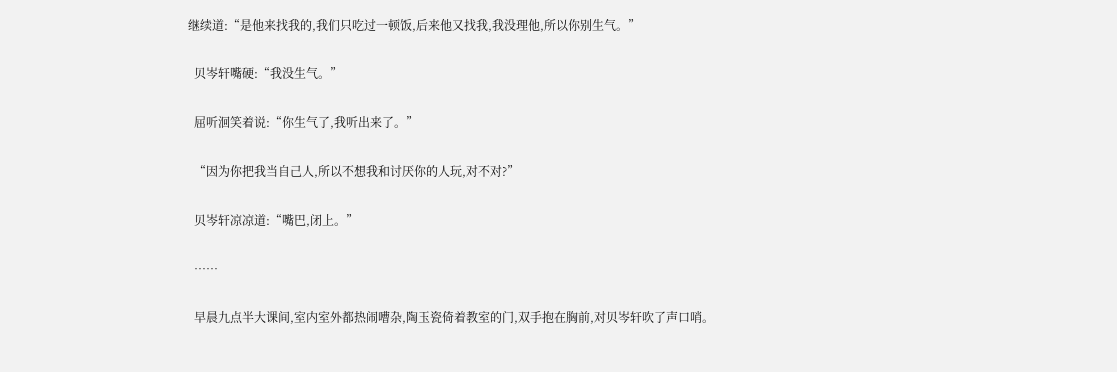继续道:“是他来找我的,我们只吃过一顿饭,后来他又找我,我没理他,所以你别生气。”

  贝岑轩嘴硬:“我没生气。”

  屈听洄笑着说:“你生气了,我听出来了。”

  “因为你把我当自己人,所以不想我和讨厌你的人玩,对不对?”

  贝岑轩凉凉道:“嘴巴,闭上。”

  ……

  早晨九点半大课间,室内室外都热闹嘈杂,陶玉瓷倚着教室的门,双手抱在胸前,对贝岑轩吹了声口哨。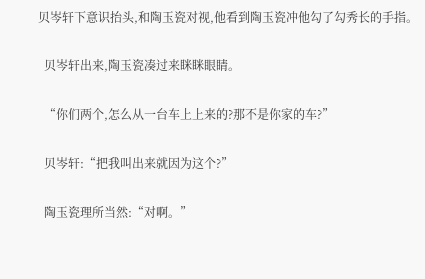贝岑轩下意识抬头,和陶玉瓷对视,他看到陶玉瓷冲他勾了勾秀长的手指。

  贝岑轩出来,陶玉瓷凑过来眯眯眼睛。

  “你们两个,怎么从一台车上上来的?那不是你家的车?”

  贝岑轩:“把我叫出来就因为这个?”

  陶玉瓷理所当然:“对啊。”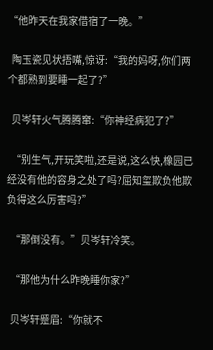“他昨天在我家借宿了一晚。”

  陶玉瓷见状捂嘴,惊讶:“我的妈呀,你们两个都熟到要睡一起了?”

  贝岑轩火气腾腾窜:“你神经病犯了?”

  “别生气,开玩笑啦,还是说,这么快,橡园已经没有他的容身之处了吗?屈知玺欺负他欺负得这么厉害吗?”

  “那倒没有。”贝岑轩冷笑。

  “那他为什么昨晚睡你家?”

  贝岑轩蹙眉:“你就不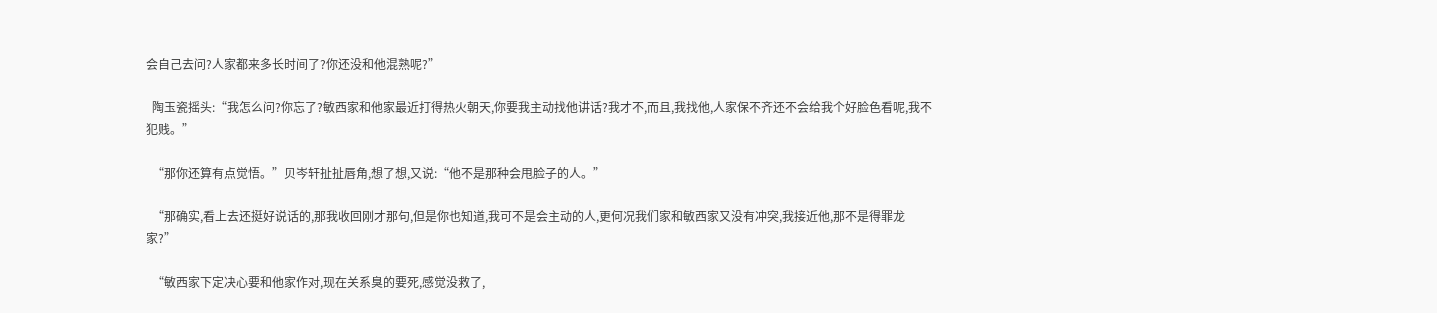会自己去问?人家都来多长时间了?你还没和他混熟呢?”

  陶玉瓷摇头:“我怎么问?你忘了?敏西家和他家最近打得热火朝天,你要我主动找他讲话?我才不,而且,我找他,人家保不齐还不会给我个好脸色看呢,我不犯贱。”

  “那你还算有点觉悟。”贝岑轩扯扯唇角,想了想,又说:“他不是那种会甩脸子的人。”

  “那确实,看上去还挺好说话的,那我收回刚才那句,但是你也知道,我可不是会主动的人,更何况我们家和敏西家又没有冲突,我接近他,那不是得罪龙家?”

  “敏西家下定决心要和他家作对,现在关系臭的要死,感觉没救了,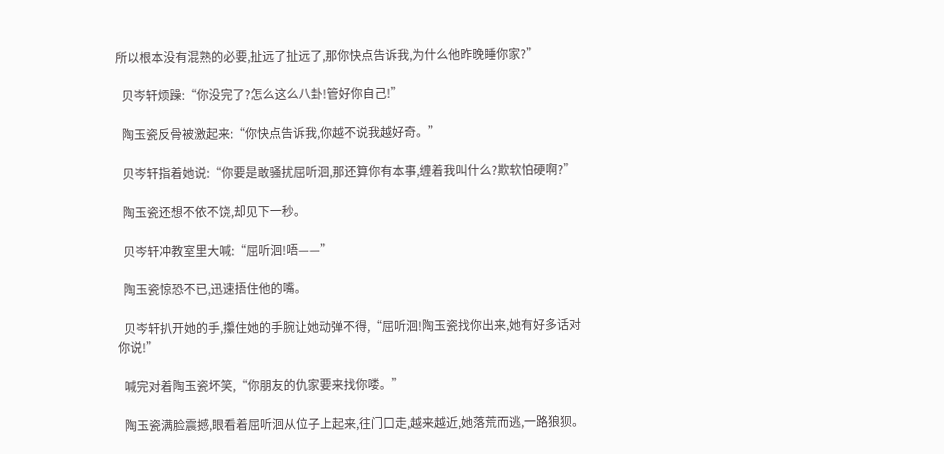所以根本没有混熟的必要,扯远了扯远了,那你快点告诉我,为什么他昨晚睡你家?”

  贝岑轩烦躁:“你没完了?怎么这么八卦!管好你自己!”

  陶玉瓷反骨被激起来:“你快点告诉我,你越不说我越好奇。”

  贝岑轩指着她说:“你要是敢骚扰屈听洄,那还算你有本事,缠着我叫什么?欺软怕硬啊?”

  陶玉瓷还想不依不饶,却见下一秒。

  贝岑轩冲教室里大喊:“屈听洄!唔——”

  陶玉瓷惊恐不已,迅速捂住他的嘴。

  贝岑轩扒开她的手,攥住她的手腕让她动弹不得,“屈听洄!陶玉瓷找你出来,她有好多话对你说!”

  喊完对着陶玉瓷坏笑,“你朋友的仇家要来找你喽。”

  陶玉瓷满脸震撼,眼看着屈听洄从位子上起来,往门口走,越来越近,她落荒而逃,一路狼狈。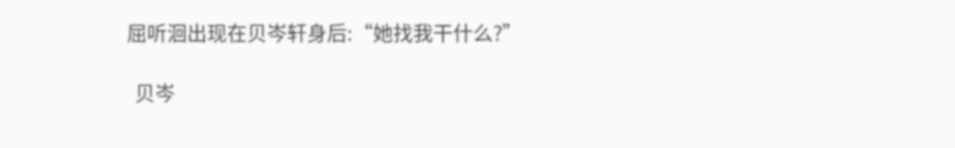屈听洄出现在贝岑轩身后:“她找我干什么?”

  贝岑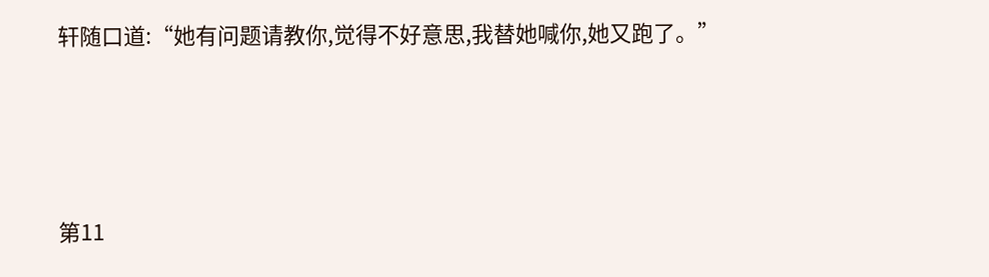轩随口道:“她有问题请教你,觉得不好意思,我替她喊你,她又跑了。”





第11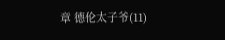章 德伦太子爷(11)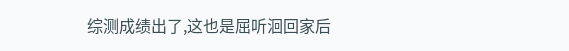综测成绩出了,这也是屈听洄回家后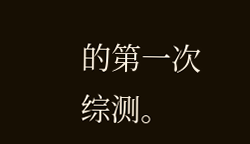的第一次综测。